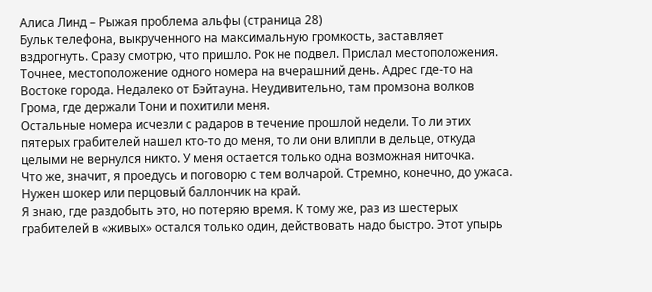Алиса Линд – Рыжая проблема альфы (страница 28)
Бульк телефона, выкрученного на максимальную громкость, заставляет вздрогнуть. Сразу смотрю, что пришло. Рок не подвел. Прислал местоположения. Точнее, местоположение одного номера на вчерашний день. Адрес где-то на Востоке города. Недалеко от Бэйтауна. Неудивительно, там промзона волков Грома, где держали Тони и похитили меня.
Остальные номера исчезли с радаров в течение прошлой недели. То ли этих пятерых грабителей нашел кто-то до меня, то ли они влипли в дельце, откуда целыми не вернулся никто. У меня остается только одна возможная ниточка.
Что же, значит, я проедусь и поговорю с тем волчарой. Стремно, конечно, до ужаса. Нужен шокер или перцовый баллончик на край.
Я знаю, где раздобыть это, но потеряю время. К тому же, раз из шестерых грабителей в «живых» остался только один, действовать надо быстро. Этот упырь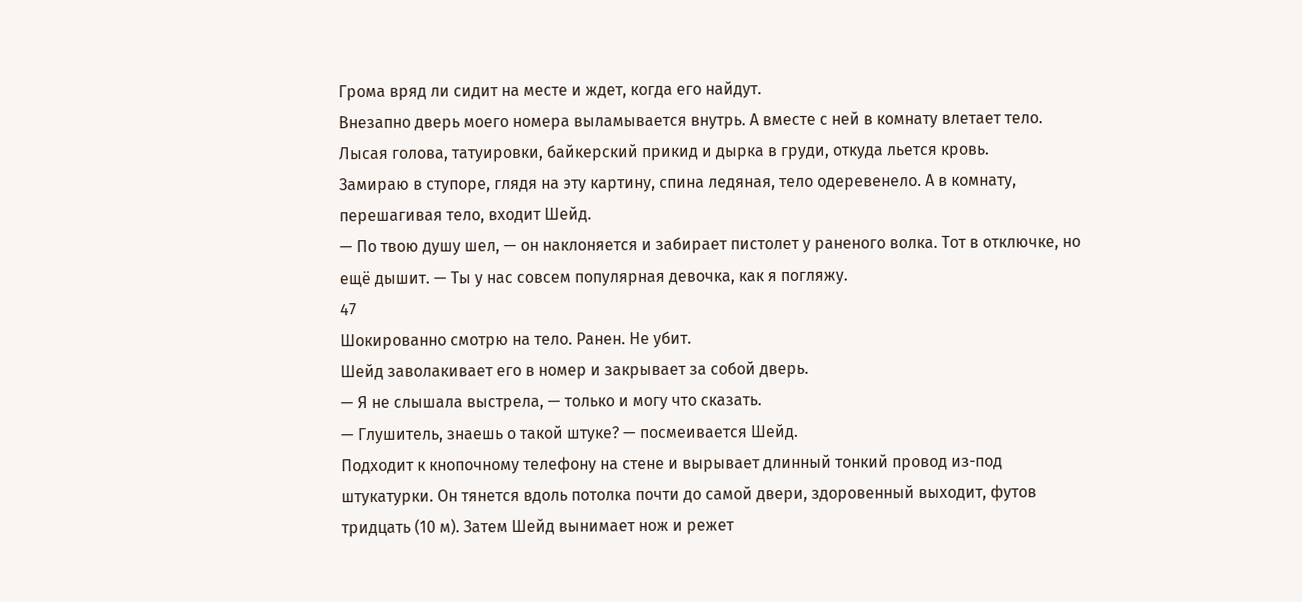Грома вряд ли сидит на месте и ждет, когда его найдут.
Внезапно дверь моего номера выламывается внутрь. А вместе с ней в комнату влетает тело. Лысая голова, татуировки, байкерский прикид и дырка в груди, откуда льется кровь.
Замираю в ступоре, глядя на эту картину, спина ледяная, тело одеревенело. А в комнату, перешагивая тело, входит Шейд.
— По твою душу шел, — он наклоняется и забирает пистолет у раненого волка. Тот в отключке, но ещё дышит. — Ты у нас совсем популярная девочка, как я погляжу.
47
Шокированно смотрю на тело. Ранен. Не убит.
Шейд заволакивает его в номер и закрывает за собой дверь.
— Я не слышала выстрела, — только и могу что сказать.
— Глушитель, знаешь о такой штуке? — посмеивается Шейд.
Подходит к кнопочному телефону на стене и вырывает длинный тонкий провод из-под штукатурки. Он тянется вдоль потолка почти до самой двери, здоровенный выходит, футов тридцать (10 м). Затем Шейд вынимает нож и режет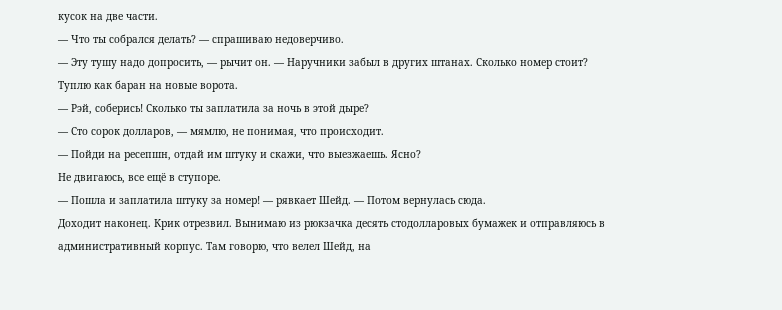кусок на две части.
— Что ты собрался делать? — спрашиваю недоверчиво.
— Эту тушу надо допросить, — рычит он. — Наручники забыл в других штанах. Сколько номер стоит?
Туплю как баран на новые ворота.
— Рэй, соберись! Сколько ты заплатила за ночь в этой дыре?
— Сто сорок долларов, — мямлю, не понимая, что происходит.
— Пойди на ресепшн, отдай им штуку и скажи, что выезжаешь. Ясно?
Не двигаюсь, все ещё в ступоре.
— Пошла и заплатила штуку за номер! — рявкает Шейд. — Потом вернулась сюда.
Доходит наконец. Крик отрезвил. Вынимаю из рюкзачка десять стодолларовых бумажек и отправляюсь в административный корпус. Там говорю, что велел Шейд, на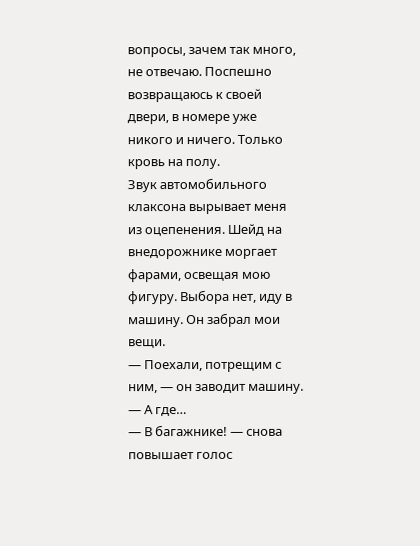вопросы, зачем так много, не отвечаю. Поспешно возвращаюсь к своей двери, в номере уже никого и ничего. Только кровь на полу.
Звук автомобильного клаксона вырывает меня из оцепенения. Шейд на внедорожнике моргает фарами, освещая мою фигуру. Выбора нет, иду в машину. Он забрал мои вещи.
— Поехали, потрещим с ним, — он заводит машину.
— А где…
— В багажнике! — снова повышает голос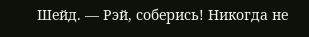Шейд. — Рэй, соберись! Никогда не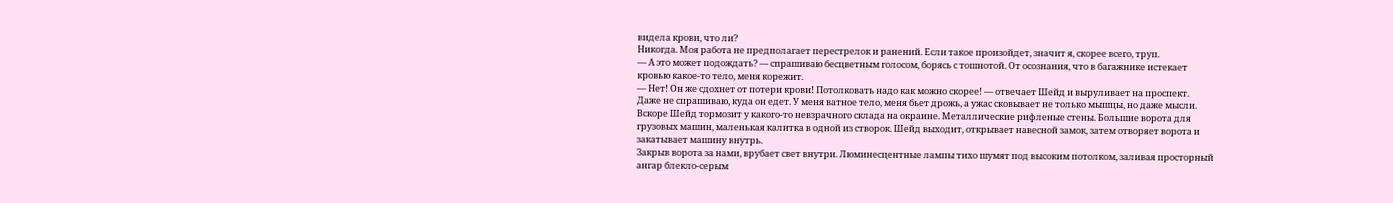видела крови, что ли?
Никогда. Моя работа не предполагает перестрелок и ранений. Если такое произойдет, значит я, скорее всего, труп.
— А это может подождать? — спрашиваю бесцветным голосом, борясь с тошнотой. От осознания, что в багажнике истекает кровью какое-то тело, меня корежит.
— Нет! Он же сдохнет от потери крови! Потолковать надо как можно скорее! — отвечает Шейд и выруливает на проспект.
Даже не спрашиваю, куда он едет. У меня ватное тело, меня бьет дрожь, а ужас сковывает не только мышцы, но даже мысли.
Вскоре Шейд тормозит у какого-то невзрачного склада на окраине. Металлические рифленые стены. Большие ворота для грузовых машин, маленькая калитка в одной из створок. Шейд выходит, открывает навесной замок, затем отворяет ворота и закатывает машину внутрь.
Закрыв ворота за нами, врубает свет внутри. Люминесцентные лампы тихо шумят под высоким потолком, заливая просторный ангар блекло-серым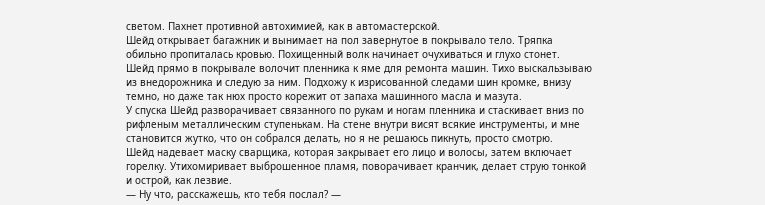светом. Пахнет противной автохимией, как в автомастерской.
Шейд открывает багажник и вынимает на пол завернутое в покрывало тело. Тряпка обильно пропиталась кровью. Похищенный волк начинает очухиваться и глухо стонет.
Шейд прямо в покрывале волочит пленника к яме для ремонта машин. Тихо выскальзываю из внедорожника и следую за ним. Подхожу к изрисованной следами шин кромке, внизу темно, но даже так нюх просто корежит от запаха машинного масла и мазута.
У спуска Шейд разворачивает связанного по рукам и ногам пленника и стаскивает вниз по рифленым металлическим ступенькам. На стене внутри висят всякие инструменты, и мне становится жутко, что он собрался делать, но я не решаюсь пикнуть, просто смотрю.
Шейд надевает маску сварщика, которая закрывает его лицо и волосы, затем включает горелку. Утихомиривает выброшенное пламя, поворачивает кранчик, делает струю тонкой и острой, как лезвие.
— Ну что, расскажешь, кто тебя послал? —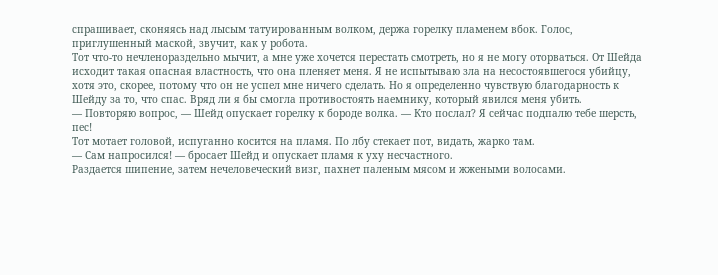спрашивает, сконяясь над лысым татуированным волком, держа горелку пламенем вбок. Голос, приглушенный маской, звучит, как у робота.
Тот что-то нечленораздельно мычит, а мне уже хочется перестать смотреть, но я не могу оторваться. От Шейда исходит такая опасная властность, что она пленяет меня. Я не испытываю зла на несостоявшегося убийцу, хотя это, скорее, потому что он не успел мне ничего сделать. Но я определенно чувствую благодарность к Шейду за то, что спас. Вряд ли я бы смогла противостоять наемнику, который явился меня убить.
— Повторяю вопрос, — Шейд опускает горелку к бороде волка. — Кто послал? Я сейчас подпалю тебе шерсть, пес!
Тот мотает головой, испуганно косится на пламя. По лбу стекает пот, видать, жарко там.
— Сам напросился! — бросает Шейд и опускает пламя к уху несчастного.
Раздается шипение, затем нечеловеческий визг, пахнет паленым мясом и жжеными волосами.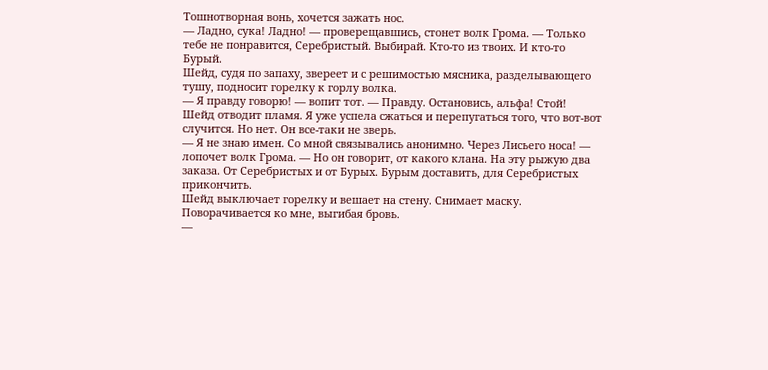Тошнотворная вонь, хочется зажать нос.
— Ладно, сука! Ладно! — проверещавшись, стонет волк Грома. — Только тебе не понравится, Серебристый. Выбирай. Кто-то из твоих. И кто-то Бурый.
Шейд, судя по запаху, звереет и с решимостью мясника, разделывающего тушу, подносит горелку к горлу волка.
— Я правду говорю! — вопит тот. — Правду. Остановись, альфа! Стой!
Шейд отводит пламя. Я уже успела сжаться и перепугаться того, что вот-вот случится. Но нет. Он все-таки не зверь.
— Я не знаю имен. Со мной связывались анонимно. Через Лисьего носа! — лопочет волк Грома. — Но он говорит, от какого клана. На эту рыжую два заказа. От Серебристых и от Бурых. Бурым доставить, для Серебристых прикончить.
Шейд выключает горелку и вешает на стену. Снимает маску. Поворачивается ко мне, выгибая бровь.
—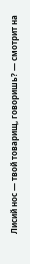Лисий нос — твой товарищ, говоришь? — смотрит на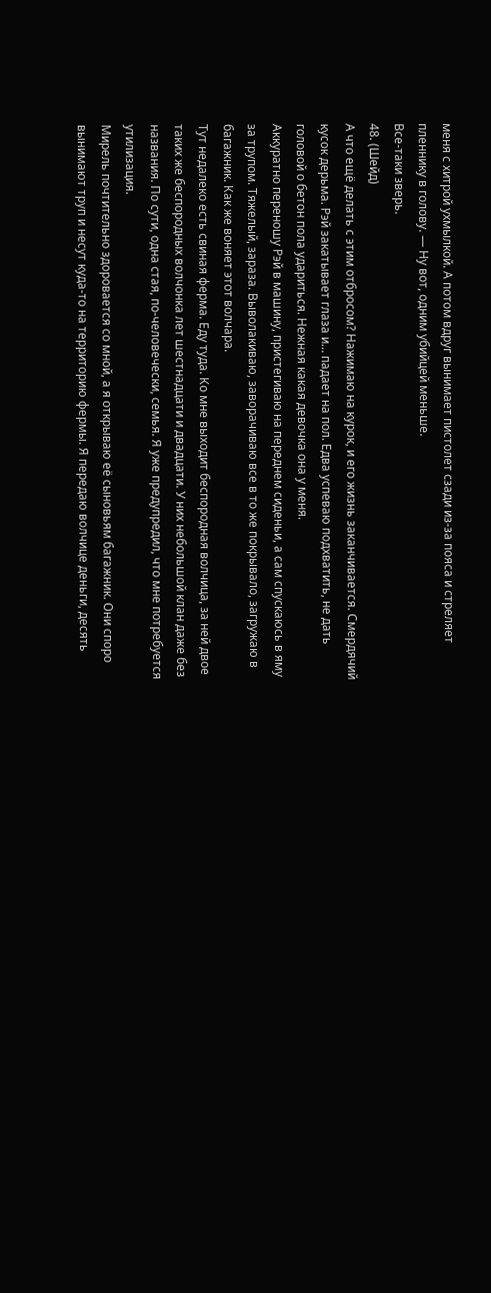меня с хитрой ухмылкой. А потом вдруг вынимает пистолет сзади из-за пояса и стреляет пленнику в голову. — Ну вот, одним убийцей меньше.
Все-таки зверь.
48. (Шейд)
А что ещё делать с этим отбросом? Нажимаю на курок, и его жизнь заканчивается. Смердячий кусок дерьма. Рэй закатывает глаза и… падает на пол. Едва успеваю подхватить, не дать головой о бетон пола удариться. Нежная какая девочка она у меня.
Аккуратно переношу Рэй в машину, пристегиваю на переднем сиденьи, а сам спускаюсь в яму за трупом. Тяжелый, зараза. Выволакиваю, заворачиваю все в то же покрывало, загружаю в багажник. Как же воняет этот волчара.
Тут недалеко есть свиная ферма. Еду туда. Ко мне выходит беспородная волчица, за ней двое таких же беспородных волчонка лет шестнадцати и двадцати. У них небольшой клан даже без названия. По сути, одна стая, по-человечески, семья. Я уже предупредил, что мне потребуется утилизация.
Мирель почтительно здоровается со мной, а я открываю её сыновьям багажник. Они споро вынимают труп и несут куда-то на территорию фермы. Я передаю волчице деньги, десять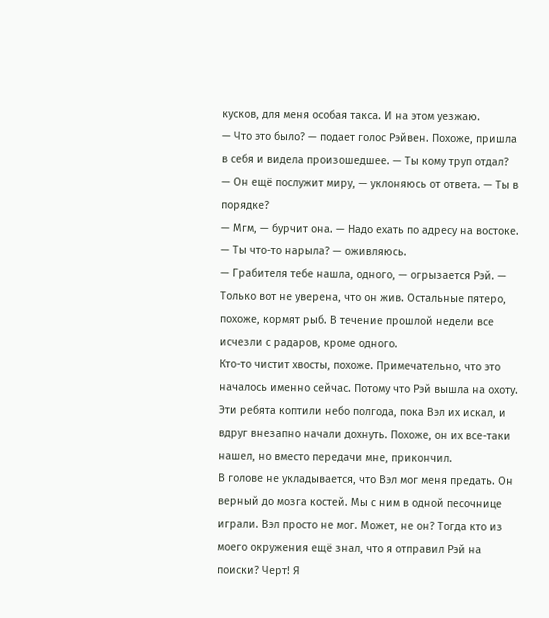кусков, для меня особая такса. И на этом уезжаю.
— Что это было? — подает голос Рэйвен. Похоже, пришла в себя и видела произошедшее. — Ты кому труп отдал?
— Он ещё послужит миру, — уклоняюсь от ответа. — Ты в порядке?
— Мгм, — бурчит она. — Надо ехать по адресу на востоке.
— Ты что-то нарыла? — оживляюсь.
— Грабителя тебе нашла, одного, — огрызается Рэй. — Только вот не уверена, что он жив. Остальные пятеро, похоже, кормят рыб. В течение прошлой недели все исчезли с радаров, кроме одного.
Кто-то чистит хвосты, похоже. Примечательно, что это началось именно сейчас. Потому что Рэй вышла на охоту. Эти ребята коптили небо полгода, пока Вэл их искал, и вдруг внезапно начали дохнуть. Похоже, он их все-таки нашел, но вместо передачи мне, прикончил.
В голове не укладывается, что Вэл мог меня предать. Он верный до мозга костей. Мы с ним в одной песочнице играли. Вэл просто не мог. Может, не он? Тогда кто из моего окружения ещё знал, что я отправил Рэй на поиски? Черт! Я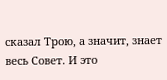сказал Трою, а значит, знает весь Совет. И это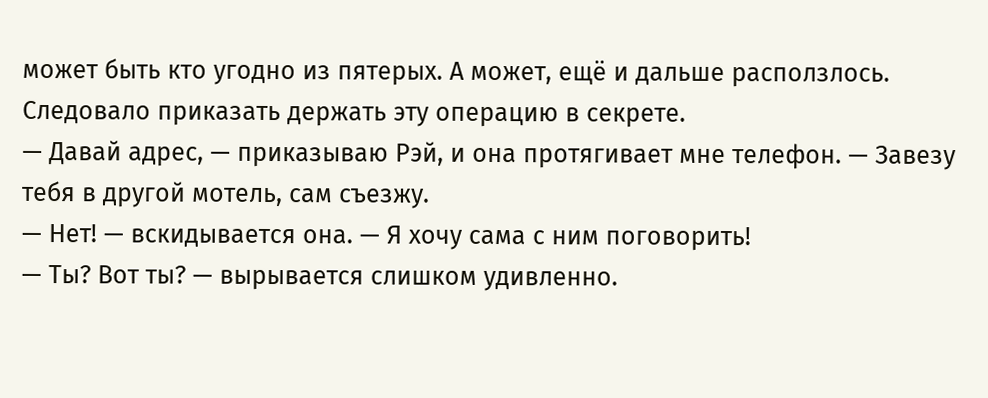может быть кто угодно из пятерых. А может, ещё и дальше расползлось. Следовало приказать держать эту операцию в секрете.
— Давай адрес, — приказываю Рэй, и она протягивает мне телефон. — Завезу тебя в другой мотель, сам съезжу.
— Нет! — вскидывается она. — Я хочу сама с ним поговорить!
— Ты? Вот ты? — вырывается слишком удивленно.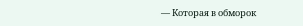— Которая в обморок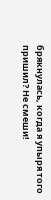брякнулась, когда я упыря того пришил? Не смеши!